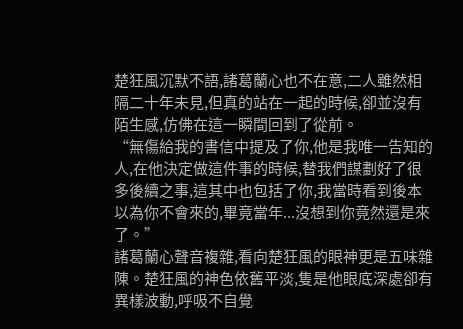楚狂風沉默不語,諸葛蘭心也不在意,二人雖然相隔二十年未見,但真的站在一起的時候,卻並沒有陌生感,仿佛在這一瞬間回到了從前。
“無傷給我的書信中提及了你,他是我唯一告知的人,在他決定做這件事的時候,替我們謀劃好了很多後續之事,這其中也包括了你,我當時看到後本以為你不會來的,畢竟當年...沒想到你竟然還是來了。”
諸葛蘭心聲音複雜,看向楚狂風的眼神更是五味雜陳。楚狂風的神色依舊平淡,隻是他眼底深處卻有異樣波動,呼吸不自覺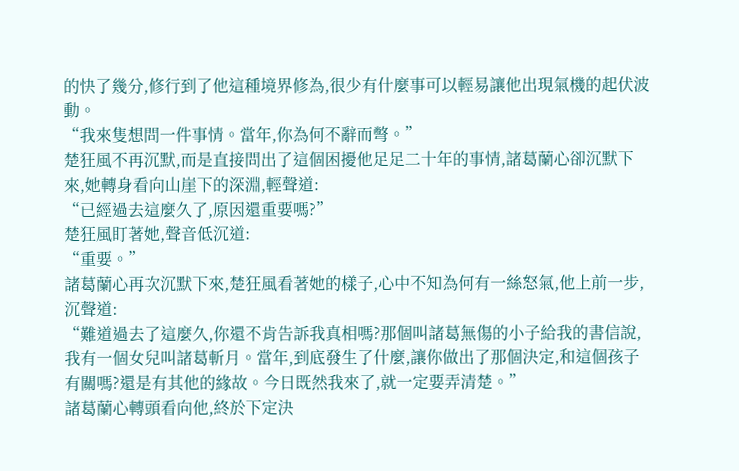的快了幾分,修行到了他這種境界修為,很少有什麼事可以輕易讓他出現氣機的起伏波動。
“我來隻想問一件事情。當年,你為何不辭而彆。”
楚狂風不再沉默,而是直接問出了這個困擾他足足二十年的事情,諸葛蘭心卻沉默下來,她轉身看向山崖下的深淵,輕聲道:
“已經過去這麼久了,原因還重要嗎?”
楚狂風盯著她,聲音低沉道:
“重要。”
諸葛蘭心再次沉默下來,楚狂風看著她的樣子,心中不知為何有一絲怒氣,他上前一步,沉聲道:
“難道過去了這麼久,你還不肯告訴我真相嗎?那個叫諸葛無傷的小子給我的書信說,我有一個女兒叫諸葛斬月。當年,到底發生了什麼,讓你做出了那個決定,和這個孩子有關嗎?還是有其他的緣故。今日既然我來了,就一定要弄清楚。”
諸葛蘭心轉頭看向他,終於下定決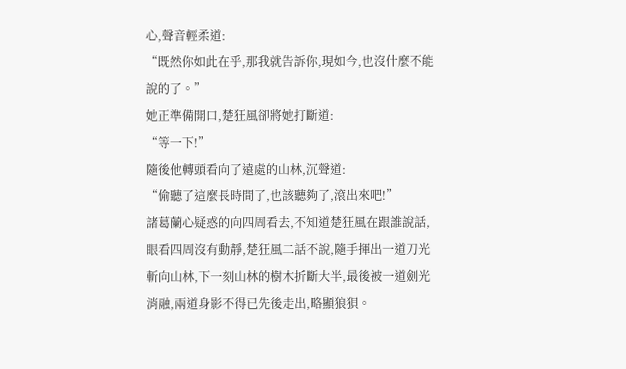心,聲音輕柔道:
“既然你如此在乎,那我就告訴你,現如今,也沒什麼不能說的了。”
她正準備開口,楚狂風卻將她打斷道:
“等一下!”
隨後他轉頭看向了遠處的山林,沉聲道:
“偷聽了這麼長時間了,也該聽夠了,滾出來吧!”
諸葛蘭心疑惑的向四周看去,不知道楚狂風在跟誰說話,眼看四周沒有動靜,楚狂風二話不說,隨手揮出一道刀光斬向山林,下一刻山林的樹木折斷大半,最後被一道劍光消融,兩道身影不得已先後走出,略顯狼狽。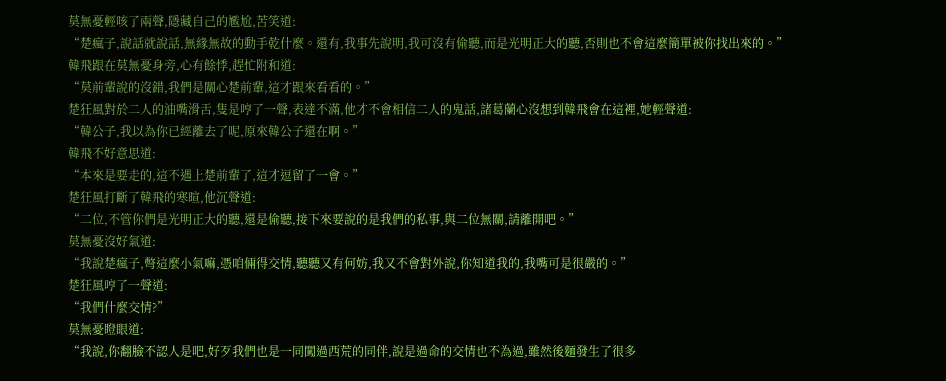莫無憂輕咳了兩聲,隱藏自己的尷尬,苦笑道:
“楚瘋子,說話就說話,無緣無故的動手乾什麼。還有,我事先說明,我可沒有偷聽,而是光明正大的聽,否則也不會這麼簡單被你找出來的。”
韓飛跟在莫無憂身旁,心有餘悸,趕忙附和道:
“莫前輩說的沒錯,我們是關心楚前輩,這才跟來看看的。”
楚狂風對於二人的油嘴滑舌,隻是哼了一聲,表達不滿,他才不會相信二人的鬼話,諸葛蘭心沒想到韓飛會在這裡,她輕聲道:
“韓公子,我以為你已經離去了呢,原來韓公子還在啊。”
韓飛不好意思道:
“本來是要走的,這不遇上楚前輩了,這才逗留了一會。”
楚狂風打斷了韓飛的寒暄,他沉聲道:
“二位,不管你們是光明正大的聽,還是偷聽,接下來要說的是我們的私事,與二位無關,請離開吧。”
莫無憂沒好氣道:
“我說楚瘋子,彆這麼小氣嘛,憑咱倆得交情,聽聽又有何妨,我又不會對外說,你知道我的,我嘴可是很嚴的。”
楚狂風哼了一聲道:
“我們什麼交情?”
莫無憂瞪眼道:
“我說,你翻臉不認人是吧,好歹我們也是一同闖過西荒的同伴,說是過命的交情也不為過,雖然後麵發生了很多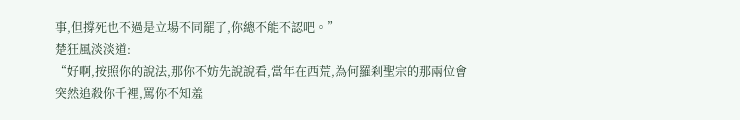事,但撐死也不過是立場不同罷了,你總不能不認吧。”
楚狂風淡淡道:
“好啊,按照你的說法,那你不妨先說說看,當年在西荒,為何羅刹聖宗的那兩位會突然追殺你千裡,罵你不知羞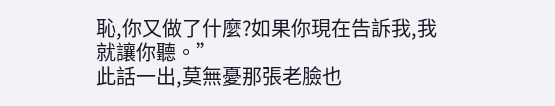恥,你又做了什麼?如果你現在告訴我,我就讓你聽。”
此話一出,莫無憂那張老臉也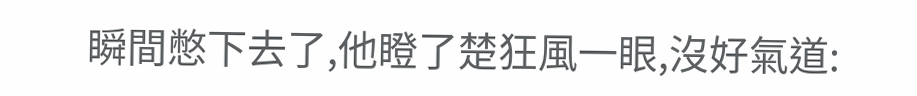瞬間憋下去了,他瞪了楚狂風一眼,沒好氣道: